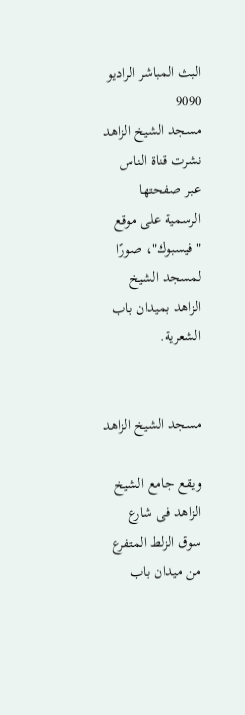البث المباشر الراديو 9090
مسجد الشيخ الزاهد
نشرت قناة الناس عبر صفحتها الرسمية على موقع "فيسبوك"، صورًا لمسجد الشيخ الزاهد بميدان باب الشعرية.


مسجد الشيخ الزاهد

ويقع جامع الشيخ الزاهد فى شارع سوق الزلط المتفرع من ميدان باب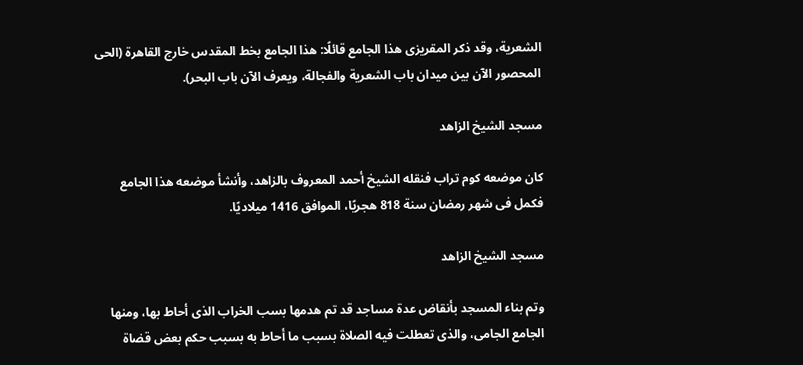الشعرية، وقد ذكر المقريزى هذا الجامع قائلًا: هذا الجامع بخط المقدس خارج القاهرة (الحى المحصور الآن بين ميدان باب الشعرية والفجالة، ويعرف الآن باب البحر).

مسجد الشيخ الزاهد

كان موضعه كوم تراب فنقله الشيخ أحمد المعروف بالزاهد، وأنشأ موضعه هذا الجامع فكمل فى شهر رمضان سنة 818 هجريًا، الموافق 1416 ميلاديًا.

مسجد الشيخ الزاهد

وتم بناء المسجد بأنقاض عدة مساجد قد تم هدمها بسب الخراب الذى أحاط بها، ومنها الجامع الجامى، والذى تعطلت فيه الصلاة بسبب ما أحاط به بسبب حكم بعض قضاة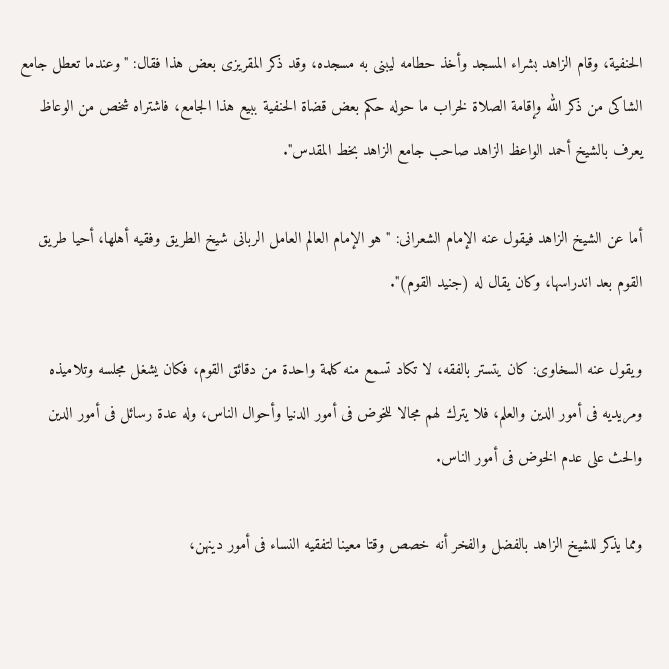الحنفية، وقام الزاهد بشراء المسجد وأخذ حطامه ليبنى به مسجده، وقد ذكر المقريزى بعض هذا فقال: "وعندما تعطل جامع الشاكى من ذكر الله وإقامة الصلاة لخراب ما حوله حكم بعض قضاة الحنفية ببيع هذا الجامع، فاشتراه شخص من الوعاظ يعرف بالشيخ أحمد الواعظ الزاهد صاحب جامع الزاهد بخط المقدس".

أما عن الشيخ الزاهد فيقول عنه الإمام الشعرانى: "هو الإمام العالم العامل الربانى شيخ الطريق وفقيه أهلها، أحيا طريق القوم بعد اندراسها، وكان يقال له (جنيد القوم)".

ويقول عنه السخاوى: كان يتستر بالفقه، لا تكاد تسمع منه كلمة واحدة من دقائق القوم، فكان يشغل مجلسه وتلاميذه ومريديه فى أمور الدين والعلم، فلا يترك لهم مجالا للخوض فى أمور الدنيا وأحوال الناس، وله عدة رسائل فى أمور الدين والحث على عدم الخوض فى أمور الناس.

ومما يذكر للشيخ الزاهد بالفضل والفخر أنه خصص وقتا معينا لتفقيه النساء فى أمور دينهن،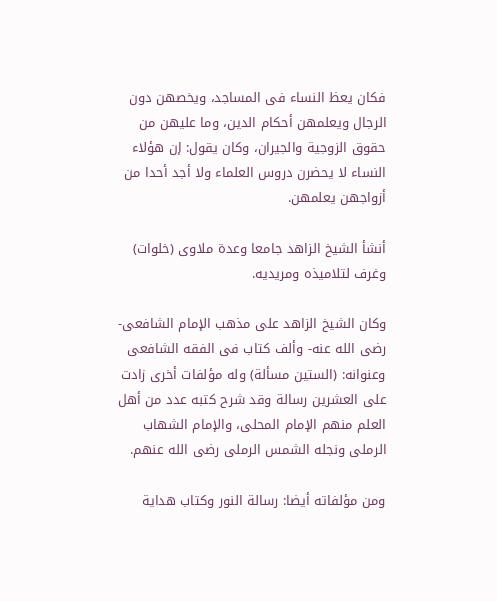فكان يعظ النساء فى المساجد، ويخصهن دون الرجال ويعلمهن أحكام الدين، وما عليهن من حقوق الزوجية والجيران، وكان يقول: إن هؤلاء النساء لا يحضرن دروس العلماء ولا أجد أحدا من أزواجهن يعلمهن.

أنشأ الشيخ الزاهد جامعا وعدة ملاوى (خلوات) وغرف لتلاميذه ومريديه.

وكان الشيخ الزاهد على مذهب الإمام الشافعى- رضى الله عنه- وألف كتاب فى الفقه الشافعى وعنوانه: (الستين مسألة) وله مؤلفات أخرى زادت على العشرين رسالة وقد شرح كتبه عدد من أهل العلم منهم الإمام المحلى، والإمام الشهاب الرملى ونجله الشمس الرملى رضى الله عنهم.

ومن مؤلفاته أيضا: رسالة النور وكتاب هداية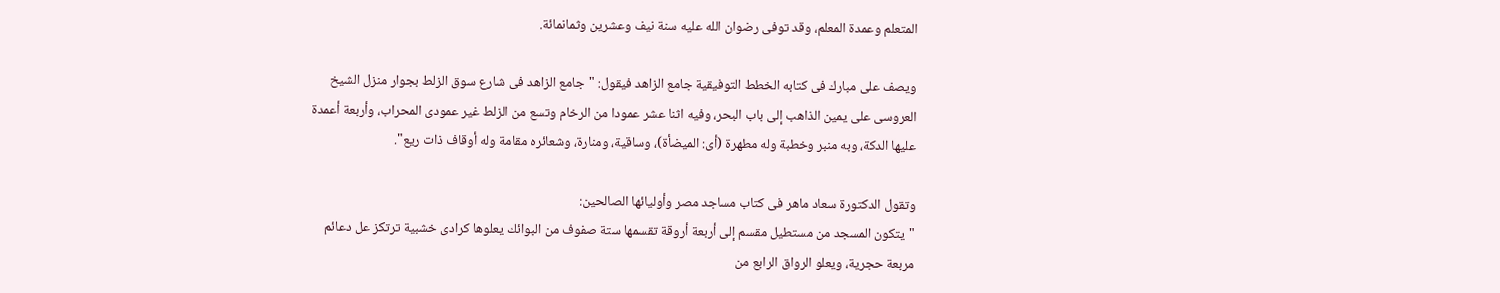المتعلم وعمدة المعلم، وقد توفى رضوان الله عليه سنة نيف وعشرين وثمانمائة.

ويصف على مبارك فى كتابه الخطط التوفيقية جامع الزاهد فيقول: "جامع الزاهد فى شارع سوق الزلط بجوار منزل الشيخ العروسى على يمين الذاهب إلى باب البحر، وفيه اثنا عشر عمودا من الرخام وتسع من الزلط غير عمودى المحراب، وأربعة أعمدة عليها الدكة، وبه منبر وخطبة وله مطهرة (أى: الميضأة)، وساقية، ومنارة، وشعائره مقامة وله أوقاف ذات ريع".

وتقول الدكتورة سعاد ماهر فى كتاب مساجد مصر وأوليائها الصالحين:
"يتكون المسجد من مستطيل مقسم إلى أربعة أروقة تقسمها ستة صفوف من البوائك يعلوها كرادى خشبية ترتكز عل دعائم مربعة حجرية، ويعلو الرواق الرابع من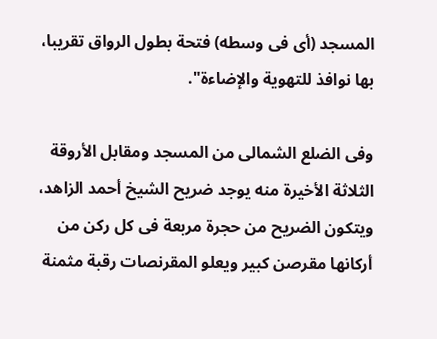المسجد (أى فى وسطه) فتحة بطول الرواق تقريبا، بها نوافذ للتهوية والإضاءة".

وفى الضلع الشمالى من المسجد ومقابل الأروقة الثلاثة الأخيرة منه يوجد ضريح الشيخ أحمد الزاهد، ويتكون الضريح من حجرة مربعة فى كل ركن من أركانها مقرصن كبير ويعلو المقرنصات رقبة مثمنة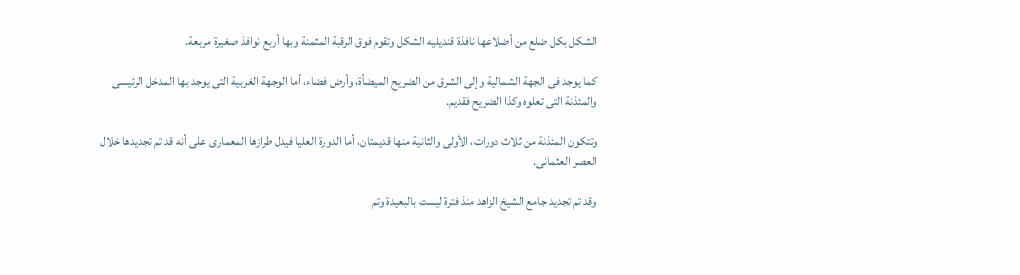الشكل بكل ضلع من أضلاعها نافذة قنديليه الشكل وتقوم فوق الرقبة المثمنة وبها أربع نوافذ صغيرة مربعة.

كما يوجد فى الجهة الشمالية وإلى الشرق من الضريح الميضأة، وأرض فضاء، أما الوجهة الغربية التى يوجد بها المدخل الرئيسى والمئذنة التى تعلوه وكذا الضريح فقديم.

وتتكون المئذنة من ثلاث دورات، الأولى والثانية منها قديمتان، أما الدورة العليا فيدل طرازها المعمارى على أنه قد تم تجديدها خلال العصر العثمانى.

وقد تم تجديد جامع الشيخ الزاهد منذ فترة ليست بالبعيدة وتم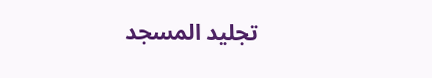تجليد المسجد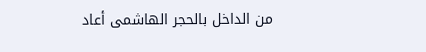من الداخل بالحجر الهاشمى أعاد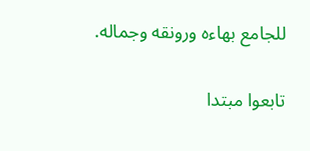للجامع بهاءه ورونقه وجماله.

تابعوا مبتدا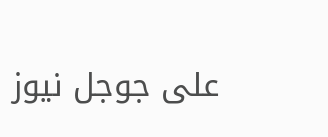على جوجل نيوز